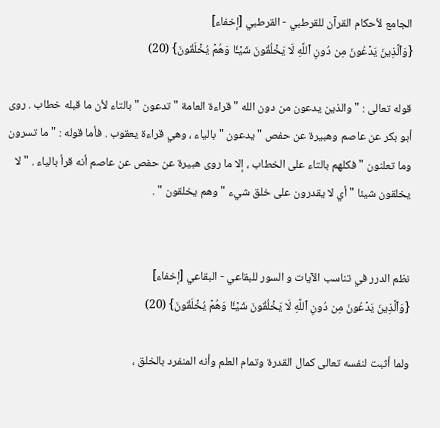الجامع لأحكام القرآن للقرطبي - القرطبي [إخفاء]
{وَٱلَّذِينَ يَدۡعُونَ مِن دُونِ ٱللَّهِ لَا يَخۡلُقُونَ شَيۡـٔٗا وَهُمۡ يُخۡلَقُونَ} (20)

قوله تعالى : " والذين يدعون من دون الله " قراءة العامة " تدعون " بالتاء لأن ما قبله خطاب . روى أبو بكر عن عاصم وهبيرة عن حفص " يدعون " بالياء ، وهي قراءة يعقوب . فأما قوله : " ما تسرون وما تعلنون " فكلهم بالتاء على الخطاب ، إلا ما روى هبيرة عن حفص عن عاصم أنه قرأ بالياء . " لا يخلقون شيئا " أي لا يقدرون على خلق شيء " وهم يخلقون " .


نظم الدرر في تناسب الآيات و السور للبقاعي - البقاعي [إخفاء]
{وَٱلَّذِينَ يَدۡعُونَ مِن دُونِ ٱللَّهِ لَا يَخۡلُقُونَ شَيۡـٔٗا وَهُمۡ يُخۡلَقُونَ} (20)

ولما أثبت لنفسه تعالى كمال القدرة وتمام العلم وأنه المنفرد بالخلق ،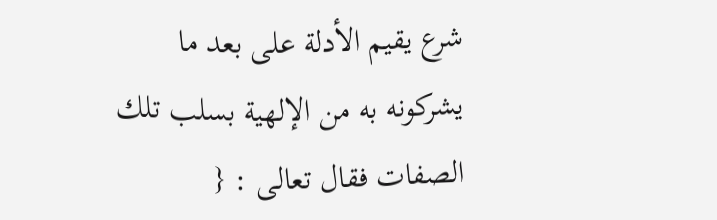شرع يقيم الأدلة على بعد ما يشركونه به من الإلهية بسلب تلك الصفات فقال تعالى : {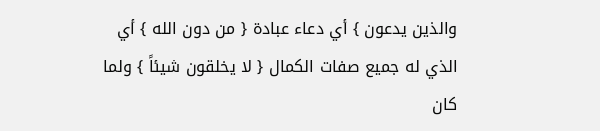والذين يدعون } أي دعاء عبادة { من دون الله } أي الذي له جميع صفات الكمال { لا يخلقون شيئاً } ولما كان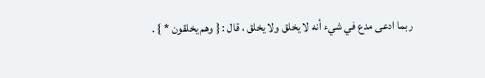ربما ادعى مدع في شيء أنه لا يخلق ولا يخلق ، قال : { وهم يخلقون * } .